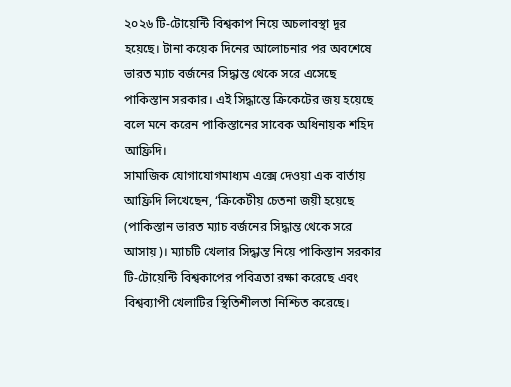২০২৬ টি-টোয়েন্টি বিশ্বকাপ নিয়ে অচলাবস্থা দূর হয়েছে। টানা কয়েক দিনের আলোচনার পর অবশেষে ভারত ম্যাচ বর্জনের সিদ্ধান্ত থেকে সরে এসেছে পাকিস্তান সরকার। এই সিদ্ধান্তে ক্রিকেটের জয় হয়েছে বলে মনে করেন পাকিস্তানের সাবেক অধিনায়ক শহিদ আফ্রিদি।
সামাজিক যোগাযোগমাধ্যম এক্সে দেওয়া এক বার্তায় আফ্রিদি লিখেছেন, ‘ক্রিকেটীয় চেতনা জয়ী হয়েছে (পাকিস্তান ভারত ম্যাচ বর্জনের সিদ্ধান্ত থেকে সরে আসায়)। ম্যাচটি খেলার সিদ্ধান্ত নিয়ে পাকিস্তান সরকার টি-টোয়েন্টি বিশ্বকাপের পবিত্রতা রক্ষা করেছে এবং বিশ্বব্যাপী খেলাটির স্থিতিশীলতা নিশ্চিত করেছে।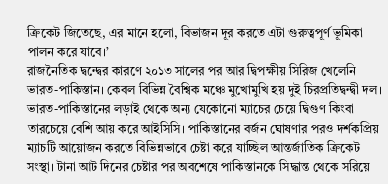ক্রিকেট জিতেছে, এর মানে হলো, বিভাজন দূর করতে এটা গুরুত্বপূর্ণ ভূমিকা পালন করে যাবে।’
রাজনৈতিক দ্বন্দ্বের কারণে ২০১৩ সালের পর আর দ্বিপক্ষীয় সিরিজ খেলেনি ভারত-পাকিস্তান। কেবল বিভিন্ন বৈশ্বিক মঞ্চে মুখোমুখি হয় দুই চিরপ্রতিদ্বন্দ্বী দল। ভারত-পাকিস্তানের লড়াই থেকে অন্য যেকোনো ম্যাচের চেয়ে দ্বিগুণ কিংবা তারচেয়ে বেশি আয় করে আইসিসি। পাকিস্তানের বর্জন ঘোষণার পরও দর্শকপ্রিয় ম্যাচটি আয়োজন করতে বিভিন্নভাবে চেষ্টা করে যাচ্ছিল আন্তর্জাতিক ক্রিকেট সংস্থা। টানা আট দিনের চেষ্টার পর অবশেষে পাকিস্তানকে সিদ্ধান্ত থেকে সরিয়ে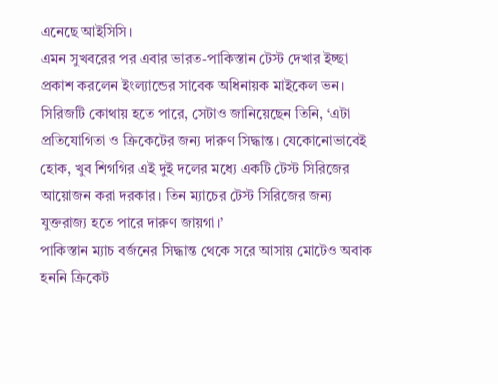এনেছে আইসিসি।
এমন সুখবরের পর এবার ভারত-পাকিস্তান টেস্ট দেখার ইচ্ছা প্রকাশ করলেন ইংল্যান্ডের সাবেক অধিনায়ক মাইকেল ভন। সিরিজটি কোথায় হতে পারে, সেটাও জানিয়েছেন তিনি, ‘এটা প্রতিযোগিতা ও ক্রিকেটের জন্য দারুণ সিদ্ধান্ত। যেকোনোভাবেই হোক, খুব শিগগির এই দুই দলের মধ্যে একটি টেস্ট সিরিজের আয়োজন করা দরকার। তিন ম্যাচের টেস্ট সিরিজের জন্য যুক্তরাজ্য হতে পারে দারুণ জায়গা।’
পাকিস্তান ম্যাচ বর্জনের সিদ্ধান্ত থেকে সরে আসায় মোটেও অবাক হননি ক্রিকেট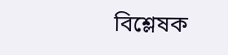বিশ্লেষক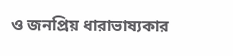ও জনপ্রিয় ধারাভাষ্যকার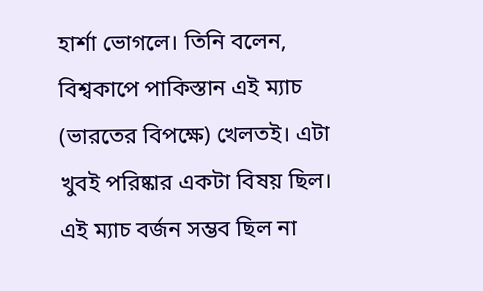হার্শা ভোগলে। তিনি বলেন, বিশ্বকাপে পাকিস্তান এই ম্যাচ (ভারতের বিপক্ষে) খেলতই। এটা খুবই পরিষ্কার একটা বিষয় ছিল। এই ম্যাচ বর্জন সম্ভব ছিল না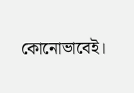কোনোভাবেই।